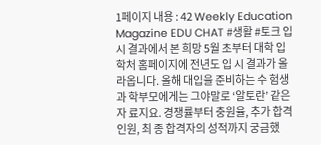1페이지 내용 : 42 Weekly Education Magazine EDU CHAT #생활 #토크 입시 결과에서 본 희망 5월 초부터 대학 입학처 홈페이지에 전년도 입 시 결과가 올라옵니다. 올해 대입을 준비하는 수 험생과 학부모에게는 그야말로 ‘알토란’ 같은 자 료지요. 경쟁률부터 충원율, 추가 합격 인원, 최 종 합격자의 성적까지 궁금했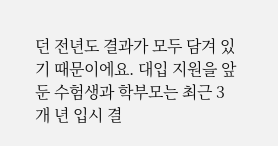던 전년도 결과가 모두 담겨 있기 때문이에요. 대입 지원을 앞둔 수험생과 학부모는 최근 3개 년 입시 결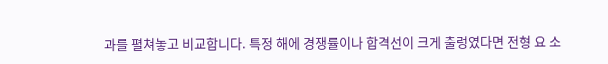과를 펼쳐놓고 비교합니다. 특정 해에 경쟁률이나 합격선이 크게 출렁였다면 전형 요 소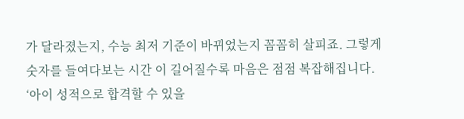가 달라졌는지, 수능 최저 기준이 바뀌었는지 꼼꼼히 살피죠. 그렇게 숫자를 들여다보는 시간 이 길어질수록 마음은 점점 복잡해집니다. ‘아이 성적으로 합격할 수 있을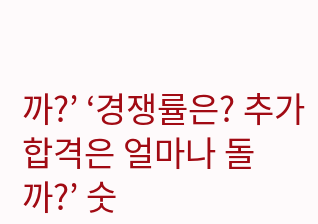까?’ ‘경쟁률은? 추가 합격은 얼마나 돌까?’ 숫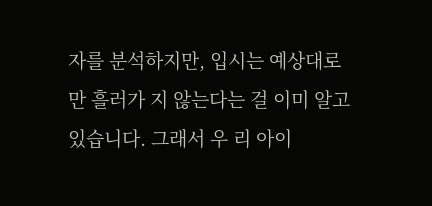자를 분석하지만, 입시는 예상대로만 흘러가 지 않는다는 걸 이미 알고 있습니다. 그래서 우 리 아이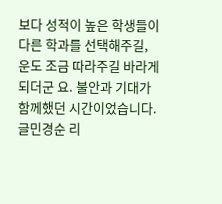보다 성적이 높은 학생들이 다른 학과를 선택해주길, 운도 조금 따라주길 바라게 되더군 요. 불안과 기대가 함께했던 시간이었습니다. 글민경순 리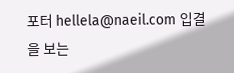포터 hellela@naeil.com 입결을 보는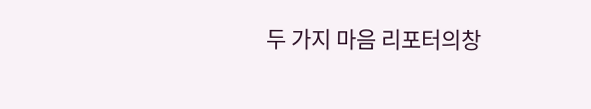두 가지 마음 리포터의창